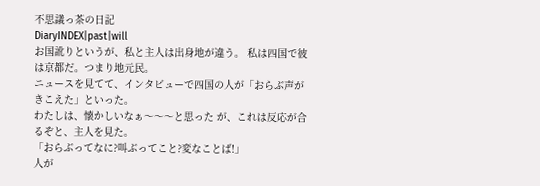不思議っ茶の日記
DiaryINDEX|past|will
お国訛りというが、私と主人は出身地が違う。 私は四国で彼は京都だ。つまり地元民。
ニュースを見てて、インタビューで四国の人が「おらぶ声がきこえた」といった。
わたしは、懐かしいなぁ〜〜〜と思った が、これは反応が合るぞと、主人を見た。
「おらぶってなに?叫ぶってこと?変なことば!」
人が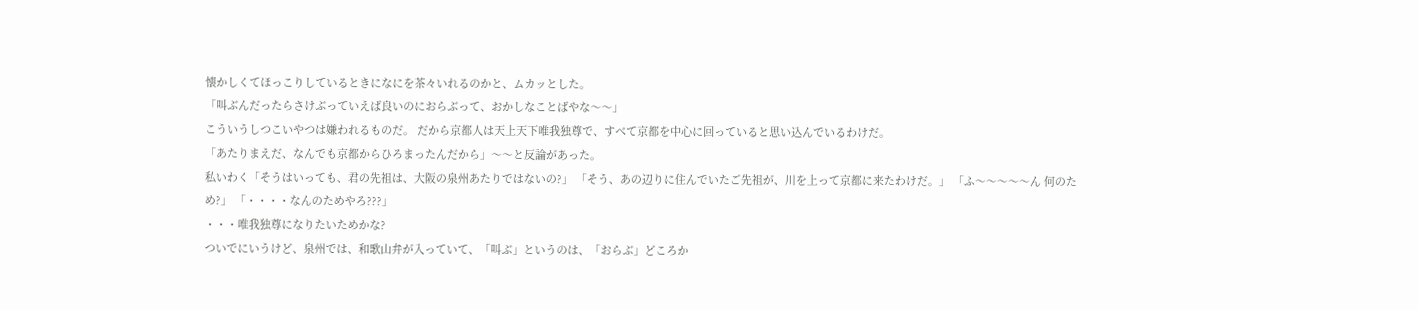懐かしくてほっこりしているときになにを茶々いれるのかと、ムカッとした。
「叫ぶんだったらさけぶっていえば良いのにおらぶって、おかしなことばやな〜〜」
こういうしつこいやつは嫌われるものだ。 だから京都人は天上天下唯我独尊で、すべて京都を中心に回っていると思い込んでいるわけだ。
「あたりまえだ、なんでも京都からひろまったんだから」〜〜と反論があった。
私いわく「そうはいっても、君の先祖は、大阪の泉州あたりではないの?」 「そう、あの辺りに住んでいたご先祖が、川を上って京都に来たわけだ。」 「ふ〜〜〜〜〜ん 何のため?」 「・・・・なんのためやろ???」
・・・唯我独尊になりたいためかな?
ついでにいうけど、泉州では、和歌山弁が入っていて、「叫ぶ」というのは、「おらぶ」どころか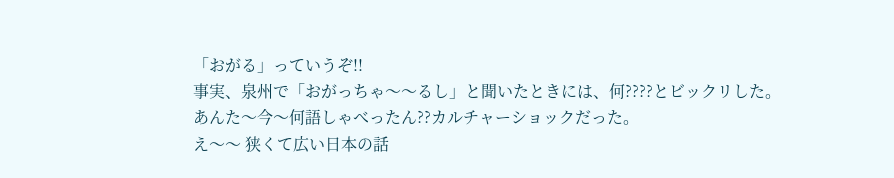「おがる」っていうぞ!!
事実、泉州で「おがっちゃ〜〜るし」と聞いたときには、何????とビックリした。
あんた〜今〜何語しゃべったん??カルチャーショックだった。
え〜〜 狭くて広い日本の話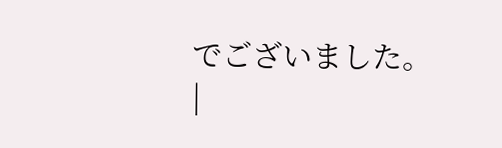でございました。
|